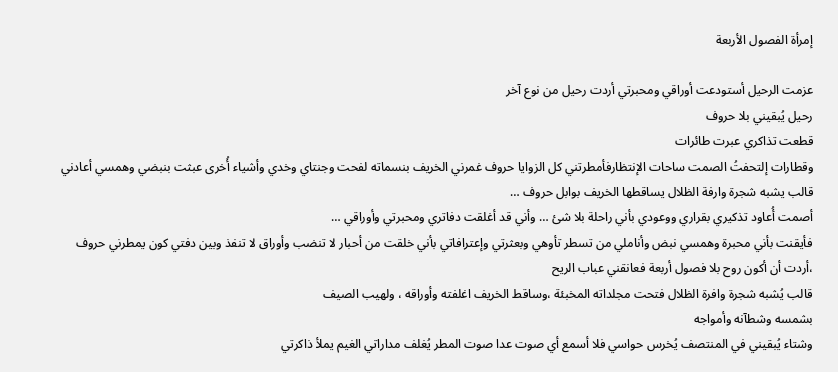إمرأة الفصول الأربعة

عزمت الرحيل أستودعت أوراقي ومحبرتي أردت رحيل من نوع آخر
رحيل يُبقيني بلا حروف
قطعت تذاكري عبرت طائرات
وقطارات إلتحفتُ الصمت ساحات الإنتظارفأمطرتني كل الزوايا حروف غمرني الخريف بنسماته لفحت وجنتاي وخدي وأشياء أُخرى عبثت بنبضي وهمسي أعادني قالب يشبه شجرة وارفة الظلال يساقطها الخريف بوابل حروف …
أصمت أُعاود تذكيري بقراري ووعودي بأني راحلة بلا شئ … وأني قد أغلقت دفاتري ومحبرتي وأوراقي …
فأيقنت بأني محبرة وهمسي نبض وأناملي من تسطر تأوهي وبعثرتي وإعترافاتي بأني خلقت من أحبار لا تنضب وأوراق لا تنفذ وبين دفتي كون يمطرني حروف ،أردت أن أكون روح بلا فصول أربعة فعانقني عباب الريح
قالب يُشبه شجرة وافرة الظلال فتحت مجلداته المخبئة ،وساقط الخريف اغلفته وأوراقه ، ولهيب الصيف
بشمسه وشطآنه وأمواجه
وشتاء يُبقيني في المنتصف يُخرس حواسي فلا أسمع أي صوت عدا صوت المطر يُغلف مداراتي الغيم يملأ ذاكرتي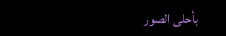بأحلى الصور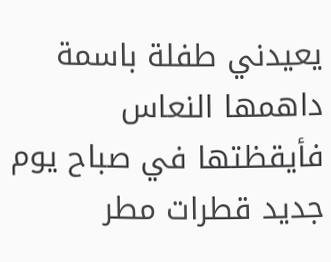يعيدني طفلة باسمة داهمها النعاس فأيقظتها في صباح يوم جديد قطرات مطر